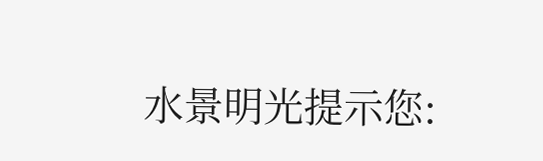水景明光提示您: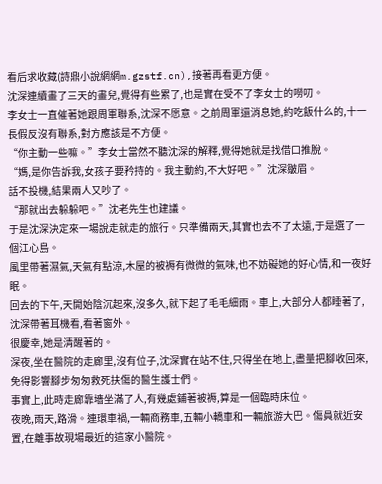看后求收藏(詩鼎小說網網m.gzstf.cn),接著再看更方便。
沈深連續畫了三天的畫兒,覺得有些累了,也是實在受不了李女士的嘮叨。
李女士一直催著她跟周軍聯系,沈深不愿意。之前周軍還消息她,約吃飯什么的,十一長假反沒有聯系,對方應該是不方便。
“你主動一些嘛。”李女士當然不聽沈深的解釋,覺得她就是找借口推脫。
“媽,是你告訴我,女孩子要矜持的。我主動約,不大好吧。”沈深皺眉。
話不投機,結果兩人又吵了。
“那就出去躲躲吧。”沈老先生也建議。
于是沈深決定來一場說走就走的旅行。只準備兩天,其實也去不了太遠,于是選了一個江心島。
風里帶著濕氣,天氣有點涼,木屋的被褥有微微的氣味,也不妨礙她的好心情,和一夜好眠。
回去的下午,天開始陰沉起來,沒多久,就下起了毛毛細雨。車上,大部分人都睡著了,沈深帶著耳機看,看著窗外。
很慶幸,她是清醒著的。
深夜,坐在醫院的走廊里,沒有位子,沈深實在站不住,只得坐在地上,盡量把腳收回來,免得影響腳步匆匆救死扶傷的醫生護士們。
事實上,此時走廊靠墻坐滿了人,有幾處鋪著被褥,算是一個臨時床位。
夜晚,雨天,路滑。連環車禍,一輛商務車,五輛小轎車和一輛旅游大巴。傷員就近安置,在離事故現場最近的這家小醫院。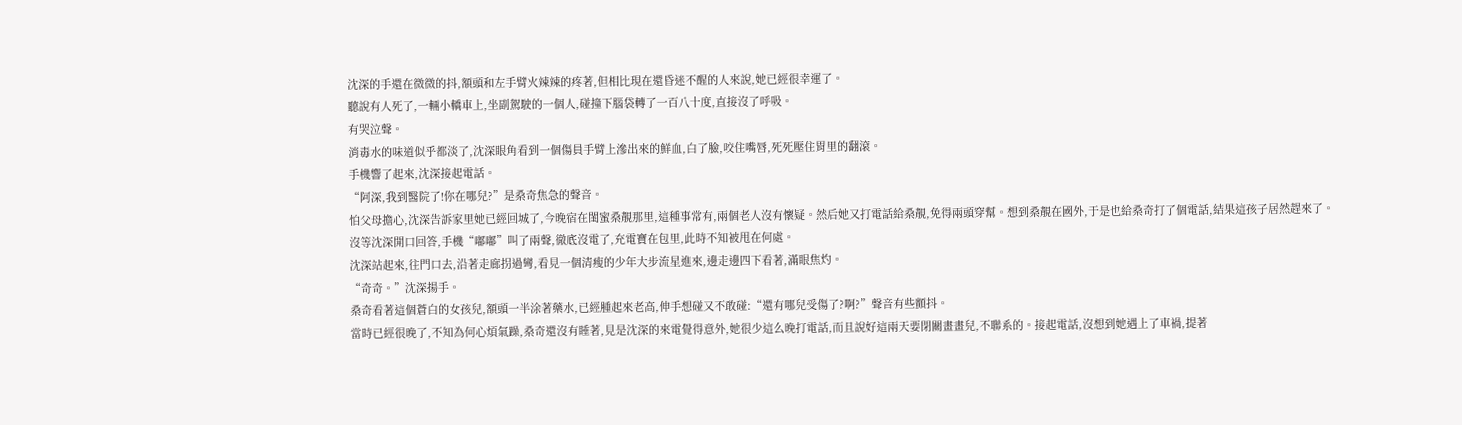沈深的手還在微微的抖,額頭和左手臂火辣辣的疼著,但相比現在還昏迷不醒的人來說,她已經很幸運了。
聽說有人死了,一輛小轎車上,坐副駕駛的一個人,碰撞下腦袋轉了一百八十度,直接沒了呼吸。
有哭泣聲。
消毒水的味道似乎都淡了,沈深眼角看到一個傷員手臂上滲出來的鮮血,白了臉,咬住嘴唇,死死壓住胃里的翻滾。
手機響了起來,沈深接起電話。
“阿深,我到醫院了!你在哪兒?”是桑奇焦急的聲音。
怕父母擔心,沈深告訴家里她已經回城了,今晚宿在閨蜜桑靚那里,這種事常有,兩個老人沒有懷疑。然后她又打電話給桑靚,免得兩頭穿幫。想到桑靚在國外,于是也給桑奇打了個電話,結果這孩子居然趕來了。
沒等沈深開口回答,手機“嘟嘟”叫了兩聲,徹底沒電了,充電寶在包里,此時不知被甩在何處。
沈深站起來,往門口去,沿著走廊拐過彎,看見一個清瘦的少年大步流星進來,邊走邊四下看著,滿眼焦灼。
“奇奇。”沈深揚手。
桑奇看著這個蒼白的女孩兒,額頭一半涂著藥水,已經腫起來老高,伸手想碰又不敢碰:“還有哪兒受傷了?啊?”聲音有些顫抖。
當時已經很晚了,不知為何心煩氣躁,桑奇還沒有睡著,見是沈深的來電覺得意外,她很少這么晚打電話,而且說好這兩天要閉關畫畫兒,不聯系的。接起電話,沒想到她遇上了車禍,提著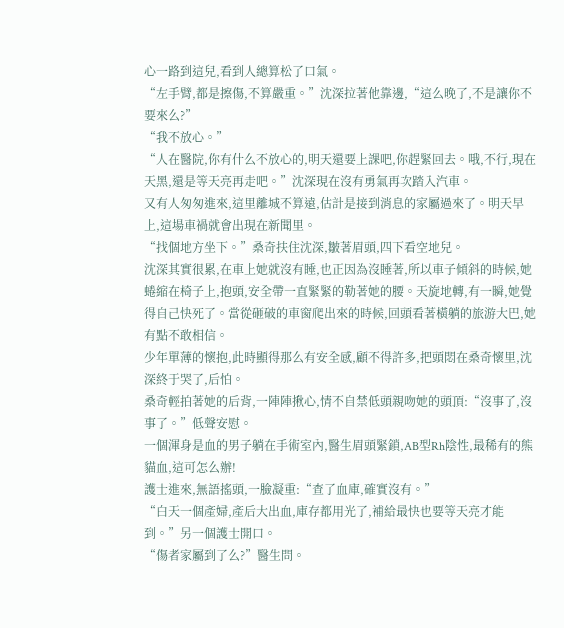心一路到這兒,看到人總算松了口氣。
“左手臂,都是擦傷,不算嚴重。”沈深拉著他靠邊,“這么晚了,不是讓你不要來么?”
“我不放心。”
“人在醫院,你有什么不放心的,明天還要上課吧,你趕緊回去。哦,不行,現在天黑,還是等天亮再走吧。”沈深現在沒有勇氣再次踏入汽車。
又有人匆匆進來,這里離城不算遠,估計是接到消息的家屬過來了。明天早上,這場車禍就會出現在新聞里。
“找個地方坐下。”桑奇扶住沈深,皺著眉頭,四下看空地兒。
沈深其實很累,在車上她就沒有睡,也正因為沒睡著,所以車子傾斜的時候,她蜷縮在椅子上,抱頭,安全帶一直緊緊的勒著她的腰。天旋地轉,有一瞬,她覺得自己快死了。當從砸破的車窗爬出來的時候,回頭看著橫躺的旅游大巴,她有點不敢相信。
少年單薄的懷抱,此時顯得那么有安全感,顧不得許多,把頭悶在桑奇懷里,沈深終于哭了,后怕。
桑奇輕拍著她的后背,一陣陣揪心,情不自禁低頭親吻她的頭頂:“沒事了,沒事了。”低聲安慰。
一個渾身是血的男子躺在手術室內,醫生眉頭緊鎖,AB型Rh陰性,最稀有的熊貓血,這可怎么辦!
護士進來,無語搖頭,一臉凝重:“查了血庫,確實沒有。”
“白天一個產婦,產后大出血,庫存都用光了,補給最快也要等天亮才能到。”另一個護士開口。
“傷者家屬到了么?”醫生問。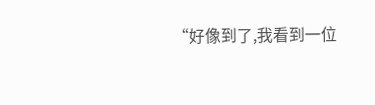“好像到了,我看到一位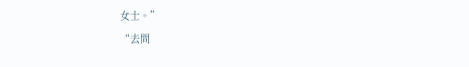女士。”
“去問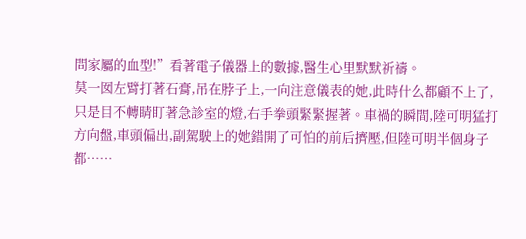問家屬的血型!”看著電子儀器上的數據,醫生心里默默祈禱。
莫一囡左臂打著石膏,吊在脖子上,一向注意儀表的她,此時什么都顧不上了,只是目不轉睛盯著急診室的燈,右手拳頭緊緊握著。車禍的瞬間,陸可明猛打方向盤,車頭偏出,副駕駛上的她錯開了可怕的前后擠壓,但陸可明半個身子都……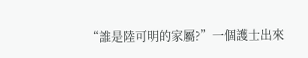“誰是陸可明的家屬?”一個護士出來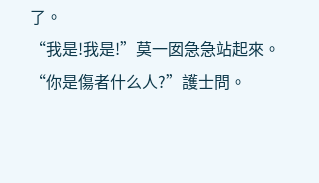了。
“我是!我是!”莫一囡急急站起來。
“你是傷者什么人?”護士問。